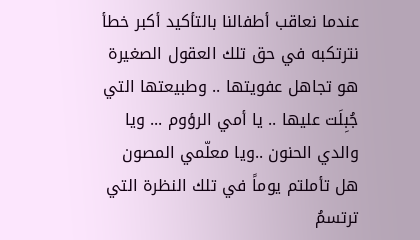عندما نعاقب أطفالنا بالتأكيد أكبر خطأ نترتكبه في حق تلك العقول الصغيرة هو تجاهل عفويتها .. وطبيعتها التي جُبِلَت عليها .. يا أمي الرؤوم ... ويا والدي الحنون ..ويا معلّمي المصون هل تأملتم يوماً في تلك النظرة التي ترتسمُ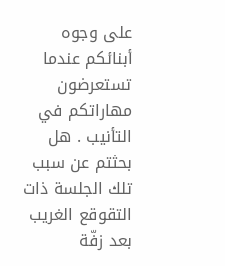على وجوه أبنائكم عندما تستعرضون مهاراتكم في التأنيب . هل بحثتم عن سبب تلك الجلسة ذات التقوقع الغريب بعد زفّة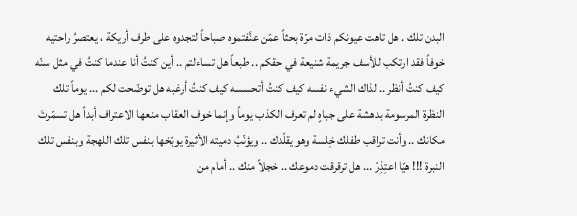البدن تلك . هل تاهت عيونكم ذات مرّة بحثاً عمّن عنَّفتموه صباحاً لتجدوه على طرف أريكة ، يعتصرُ راحتيه خوفاً فقد ارتكب للأسف جريمة شنيعة في حقكم .. طبعاً هل تساءلتم .. أين كنتُ أنا عندما كنتُ في مثل سنّه كيف كنتُ أنظر .. لذاك الشيء نفسه كيف كنتُ أتحسسه كيف كنتُ أرغبه هل توضّحت لكم ... يوماً تلك النظرة المرسومة بدهشة على جباهٍ لم تعرف الكذب يوماً وإنما خوف العقاب منعها الاعتراف أبداً هل تسمّرتَ مكانك .. وأنت تراقب طفلك خِلسة وهو يقلّدك .. ويؤنّبُ دميته الأثيرة يوبّخها بنفس تلك اللهجة وبنفس تلك النبرة !!! هيّا اعتِذِرْ ... هل ترقرقت دموعك .. خجلاً منك .. أمام من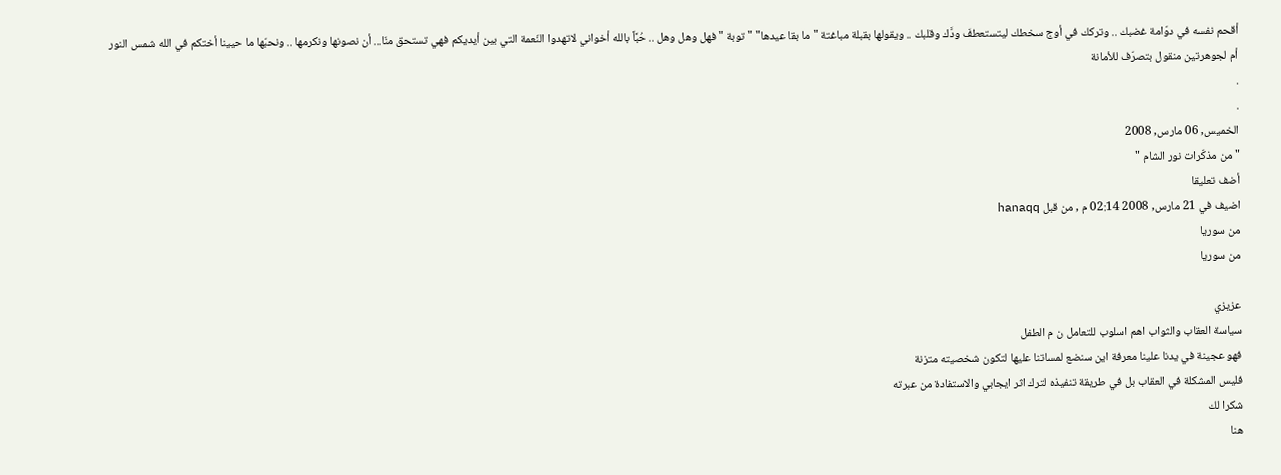أقحم نفسه في دوّامة غضبك .. وتركك في أوج سخطك ليتستعطفَ ودَّك وقلبك .. ويقولها بقبلة مباغتة "ما بقا عيدها" " توبة " فهل وهل وهل .. حُبَّاً بالله أخواني لاتهدوا النّعمة التي بين أيديكم فهي تستحق منّا... أن نصونها ونكرمها .. ونحبّها ما حيينا أختكم في الله شمس النور أم لجوهرتين منقول بتصرّف للأمانة
.
.
الخميس, 06 مارس, 2008
" من مذكّرات نور الشام "
أضف تعليقا
اضيف في 21 مارس, 2008 02:14 م , من قبل hanaqq
من سوريا
من سوريا

عزيزي
سياسة العقاب والثواب اهم اسلوب للتعامل ن م الطفل
فهو عجينة في يدنا علينا معرفة اين سنضع لمساتنا عليها لتكون شخصيته متزنة
فليس المشكلة في العقاب بل في طريقة تنفيذه لترك اثر ايجابي والاستفادة من عبرته
شكرا لك
هنا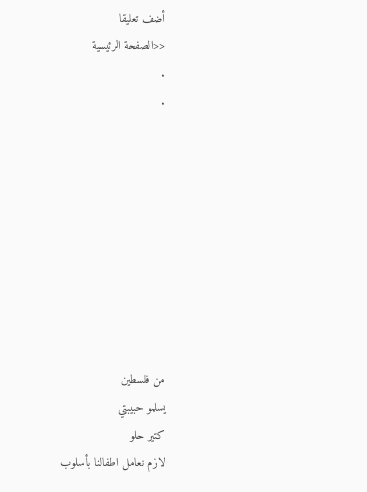أضف تعليقا
<<الصفحة الرئيسية
.
.









من فلسطين
يسلمو حبيبتي
كتير حلو
لازم نعامل اطفالنا بأسلوب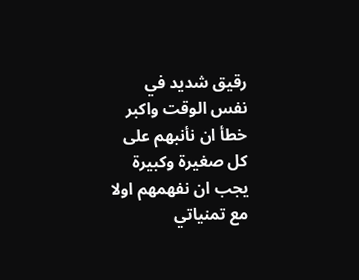رقيق شديد في نفس الوقت واكبر خطأ ان نأنبهم على كل صغيرة وكبيرة يجب ان نفهمهم اولا
مع تمنياتي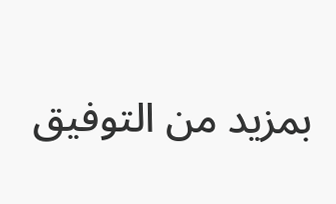بمزيد من التوفيق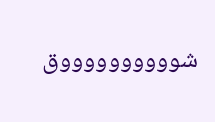شووووووووووق